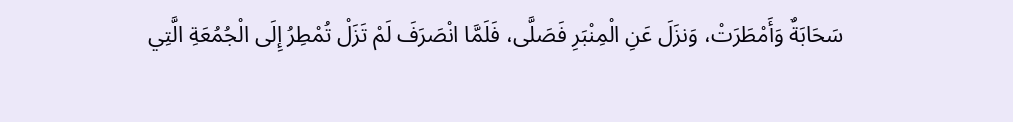سَحَابَةٌ وَأَمْطَرَتْ، وَنزَلَ عَنِ الْمِنْبَرِ فَصَلَّى، فَلَمَّا انْصَرَفَ لَمْ تَزَلْ تُمْطِرُ إِلَى الْجُمُعَةِ الَّتِي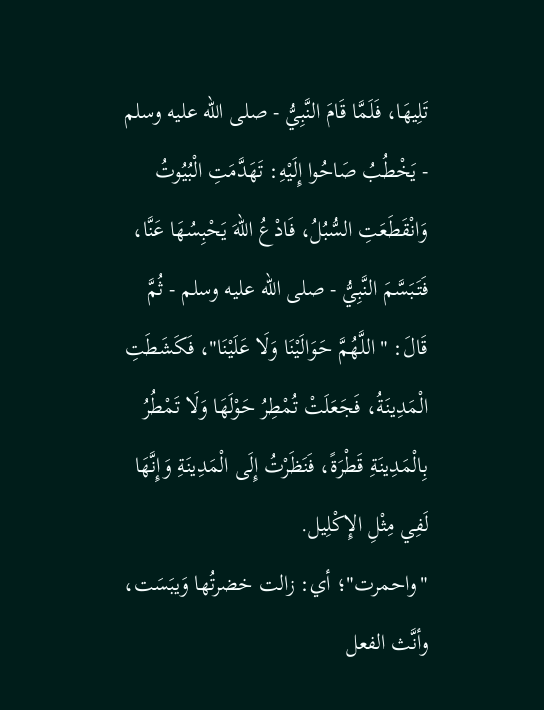تَلِيهَا، فَلَمَّا قَامَ النَّبِيُّ - صلى الله عليه وسلم - يَخْطُبُ صَاحُوا إِلَيْهِ: تَهَدَّمَتِ الْبُيُوتُ وَانْقَطَعَتِ السُّبُلُ، فَادْعُ اللهَ يَحْبِسُهَا عَنَّا، فَتَبَسَّمَ النَّبِيُّ - صلى الله عليه وسلم - ثُمَّ قَالَ: "اللَّهُمَّ حَوَالَيْنَا وَلَا عَلَيْنَا"، فَكَشَطَتِ الْمَدِينَةُ، فَجَعَلَتْ تُمْطِرُ حَوْلَهَا وَلَا تَمْطُرُ بِالْمَدِينَةِ قَطْرَةً، فَنَظَرْتُ إِلَى الْمَدِينَةِ وَإِنَّهَا لَفِي مِثْلِ الإِكْلِيل.
"واحمرت"؛ أي: زالت خضرتُها وَيبَسَت، وأنَّث الفعل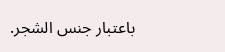باعتبار جنس الشجر.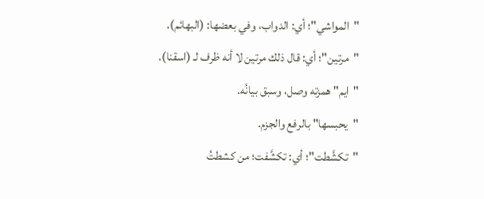"المواشي"؛ أي: الدواب، وفي بعضها: (البهائم).
"مرتين"؛ أي: قال ذلك مرتين لا أنه ظرف لـ (اسقنا).
"ايم" همزته وصل، وسبق بيانُه.
"يحبسها" بالرفع والجزم.
"تكشَّطت"؛ أي: تكشَّفت؛ من كشطتُ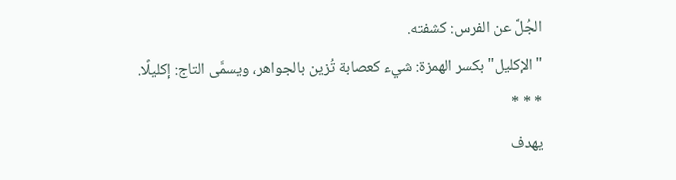الجُلَّ عن الفرس: كشفته.
"الإكليل" بكسر الهمزة: شيء كعصابة تُزين بالجواهر، ويسمَّى التاج: إكليلًا.
* * *
يهدف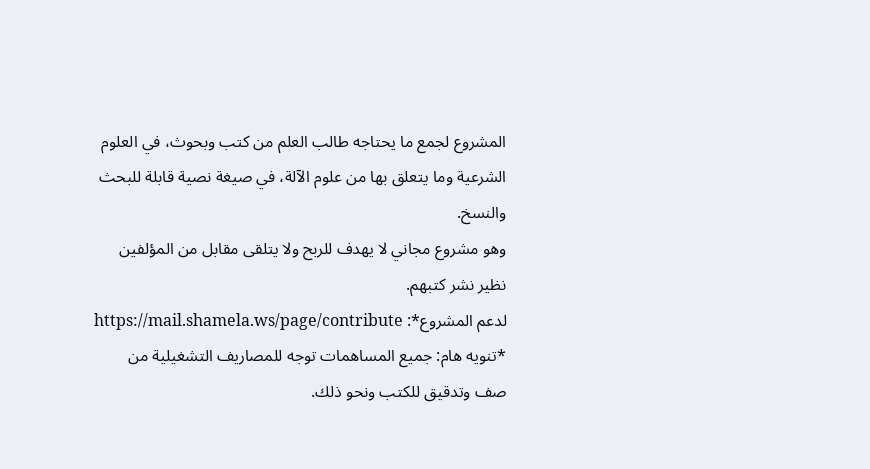المشروع لجمع ما يحتاجه طالب العلم من كتب وبحوث، في العلوم الشرعية وما يتعلق بها من علوم الآلة، في صيغة نصية قابلة للبحث والنسخ.
وهو مشروع مجاني لا يهدف للربح ولا يتلقى مقابل من المؤلفين نظير نشر كتبهم.
لدعم المشروع*: https://mail.shamela.ws/page/contribute
*تنويه هام: جميع المساهمات توجه للمصاريف التشغيلية من صف وتدقيق للكتب ونحو ذلك.